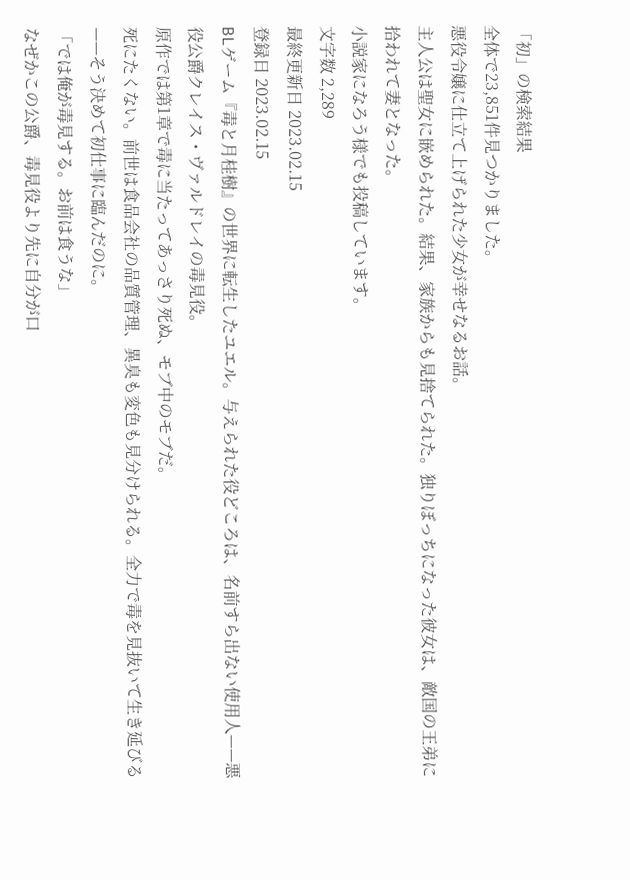「初」の検索結果
全体で23,851件見つかりました。
悪役令嬢に仕立て上げられた少女が幸せなるお話。
主人公は聖女に嵌められた。結果、家族からも見捨てられた。独りぼっちになった彼女は、敵国の王弟に拾われて妻となった。
小説家になろう様でも投稿しています。
文字数 2,289
最終更新日 2023.02.15
登録日 2023.02.15
BLゲーム『毒と月桂樹』の世界に転生したユエル。与えられた役どころは、名前すら出ない使用人——悪役公爵クレイス・ヴァルドレイの毒見役。
原作では第1章で毒に当たってあっさり死ぬ、モブ中のモブだ。
死にたくない。前世は食品会社の品質管理、異臭も変色も見分けられる。全力で毒を見抜いて生き延びる——そう決めて初仕事に臨んだのに。
「では俺が毒見する。お前は食うな」
なぜかこの公爵、毒見役より先に自分が口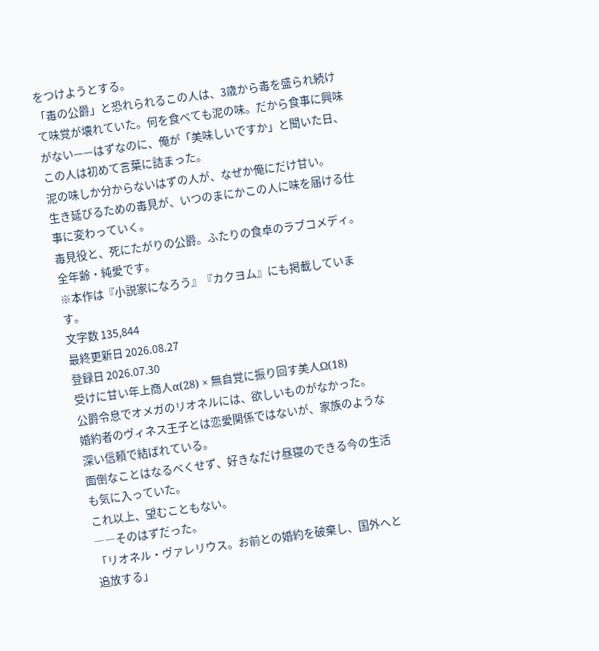をつけようとする。
「毒の公爵」と恐れられるこの人は、3歳から毒を盛られ続けて味覚が壊れていた。何を食べても泥の味。だから食事に興味がない——はずなのに、俺が「美味しいですか」と聞いた日、この人は初めて言葉に詰まった。
泥の味しか分からないはずの人が、なぜか俺にだけ甘い。
生き延びるための毒見が、いつのまにかこの人に味を届ける仕事に変わっていく。
毒見役と、死にたがりの公爵。ふたりの食卓のラブコメディ。全年齢・純愛です。
※本作は『小説家になろう』『カクヨム』にも掲載しています。
文字数 135,844
最終更新日 2026.08.27
登録日 2026.07.30
受けに甘い年上商人α(28) × 無自覚に振り回す美人Ω(18)
公爵令息でオメガのリオネルには、欲しいものがなかった。
婚約者のヴィネス王子とは恋愛関係ではないが、家族のような深い信頼で結ばれている。
面倒なことはなるべくせず、好きなだけ昼寝のできる今の生活も気に入っていた。
これ以上、望むこともない。
――そのはずだった。
「リオネル・ヴァレリウス。お前との婚約を破棄し、国外へと追放する」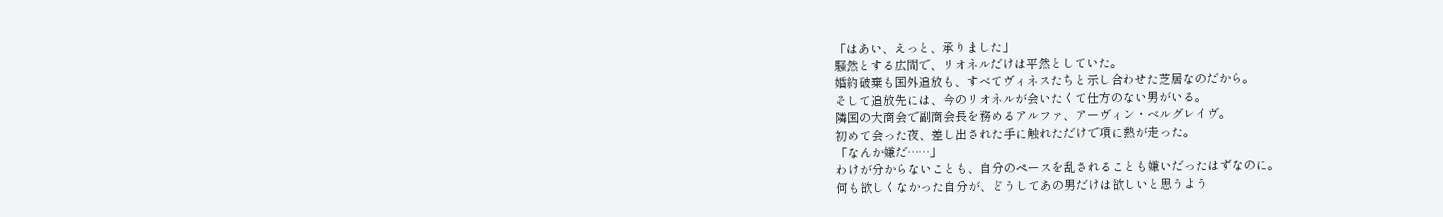「はあい、えっと、承りました」
騒然とする広間で、リオネルだけは平然としていた。
婚約破棄も国外追放も、すべてヴィネスたちと示し合わせた芝居なのだから。
そして追放先には、今のリオネルが会いたくて仕方のない男がいる。
隣国の大商会で副商会長を務めるアルファ、アーヴィン・ベルグレイヴ。
初めて会った夜、差し出された手に触れただけで項に熱が走った。
「なんか嫌だ……」
わけが分からないことも、自分のペースを乱されることも嫌いだったはずなのに。
何も欲しくなかった自分が、どうしてあの男だけは欲しいと思うよう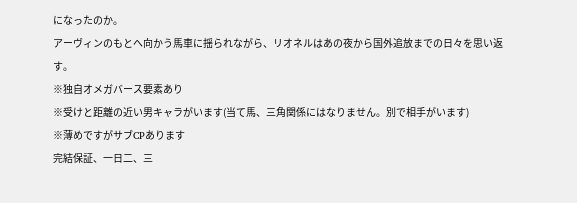になったのか。
アーヴィンのもとへ向かう馬車に揺られながら、リオネルはあの夜から国外追放までの日々を思い返す。
※独自オメガバース要素あり
※受けと距離の近い男キャラがいます(当て馬、三角関係にはなりません。別で相手がいます)
※薄めですがサブCPあります
完結保証、一日二、三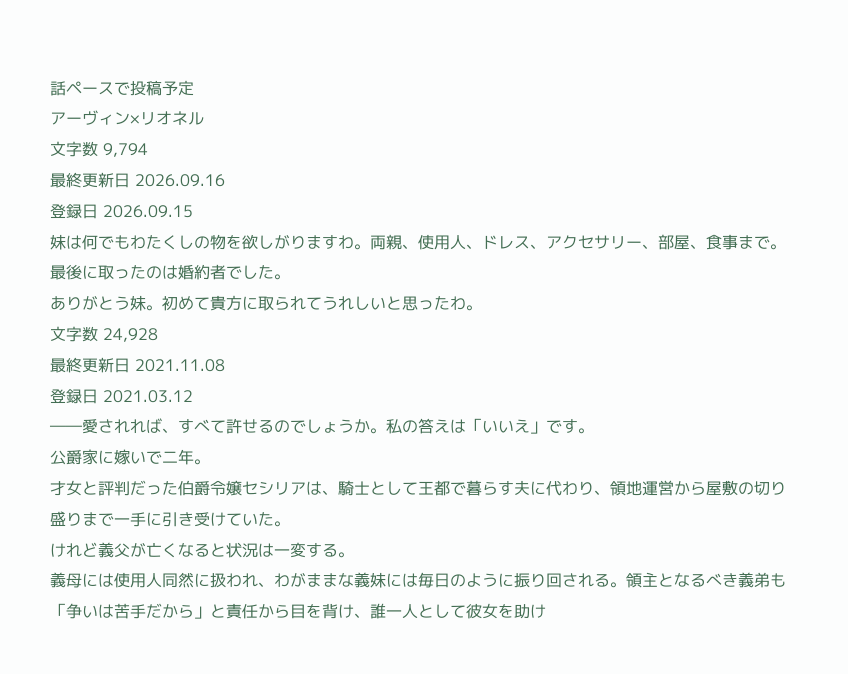話ペースで投稿予定
アーヴィン×リオネル
文字数 9,794
最終更新日 2026.09.16
登録日 2026.09.15
妹は何でもわたくしの物を欲しがりますわ。両親、使用人、ドレス、アクセサリー、部屋、食事まで。
最後に取ったのは婚約者でした。
ありがとう妹。初めて貴方に取られてうれしいと思ったわ。
文字数 24,928
最終更新日 2021.11.08
登録日 2021.03.12
――愛されれば、すべて許せるのでしょうか。私の答えは「いいえ」です。
公爵家に嫁いで二年。
才女と評判だった伯爵令嬢セシリアは、騎士として王都で暮らす夫に代わり、領地運営から屋敷の切り盛りまで一手に引き受けていた。
けれど義父が亡くなると状況は一変する。
義母には使用人同然に扱われ、わがままな義妹には毎日のように振り回される。領主となるべき義弟も「争いは苦手だから」と責任から目を背け、誰一人として彼女を助け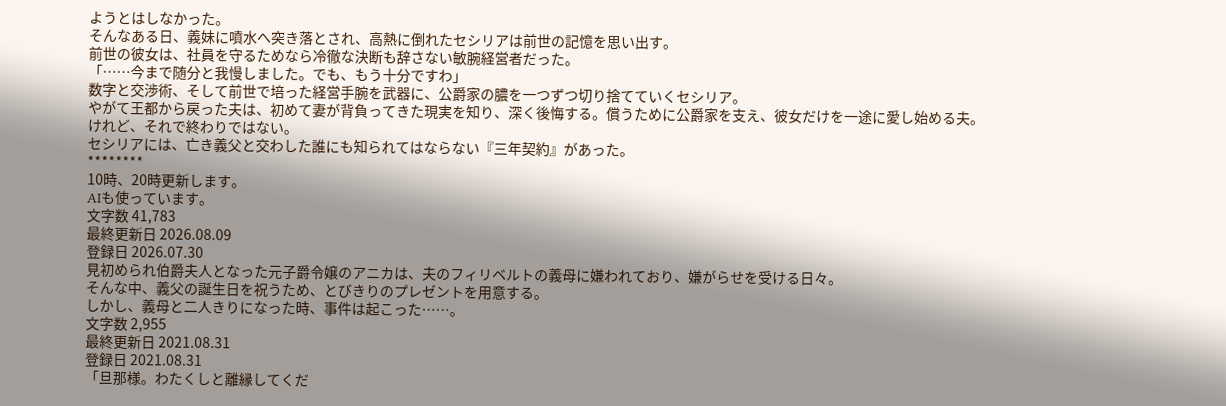ようとはしなかった。
そんなある日、義妹に噴水へ突き落とされ、高熱に倒れたセシリアは前世の記憶を思い出す。
前世の彼女は、社員を守るためなら冷徹な決断も辞さない敏腕経営者だった。
「……今まで随分と我慢しました。でも、もう十分ですわ」
数字と交渉術、そして前世で培った経営手腕を武器に、公爵家の膿を一つずつ切り捨てていくセシリア。
やがて王都から戻った夫は、初めて妻が背負ってきた現実を知り、深く後悔する。償うために公爵家を支え、彼女だけを一途に愛し始める夫。
けれど、それで終わりではない。
セシリアには、亡き義父と交わした誰にも知られてはならない『三年契約』があった。
********
10時、20時更新します。
AIも使っています。
文字数 41,783
最終更新日 2026.08.09
登録日 2026.07.30
見初められ伯爵夫人となった元子爵令嬢のアニカは、夫のフィリベルトの義母に嫌われており、嫌がらせを受ける日々。
そんな中、義父の誕生日を祝うため、とびきりのプレゼントを用意する。
しかし、義母と二人きりになった時、事件は起こった……。
文字数 2,955
最終更新日 2021.08.31
登録日 2021.08.31
「旦那様。わたくしと離縁してくだ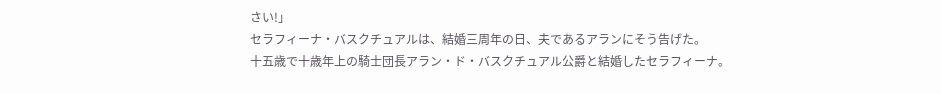さい!」
セラフィーナ・バスクチュアルは、結婚三周年の日、夫であるアランにそう告げた。
十五歳で十歳年上の騎士団長アラン・ド・バスクチュアル公爵と結婚したセラフィーナ。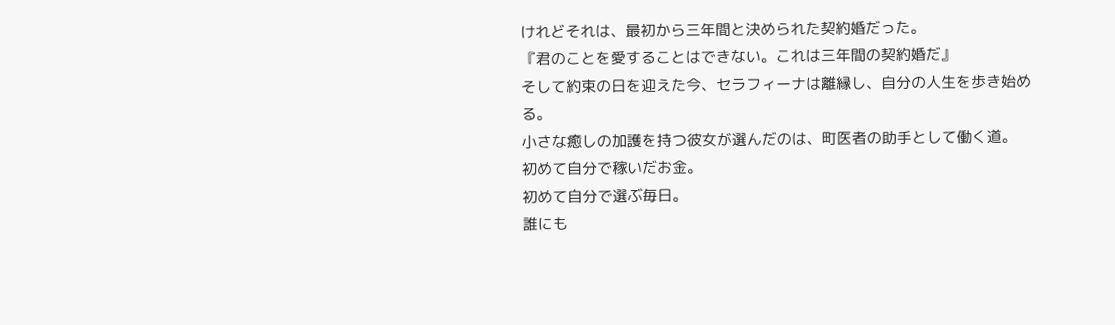けれどそれは、最初から三年間と決められた契約婚だった。
『君のことを愛することはできない。これは三年間の契約婚だ』
そして約束の日を迎えた今、セラフィーナは離縁し、自分の人生を歩き始める。
小さな癒しの加護を持つ彼女が選んだのは、町医者の助手として働く道。
初めて自分で稼いだお金。
初めて自分で選ぶ毎日。
誰にも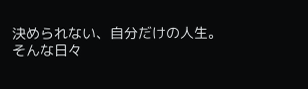決められない、自分だけの人生。
そんな日々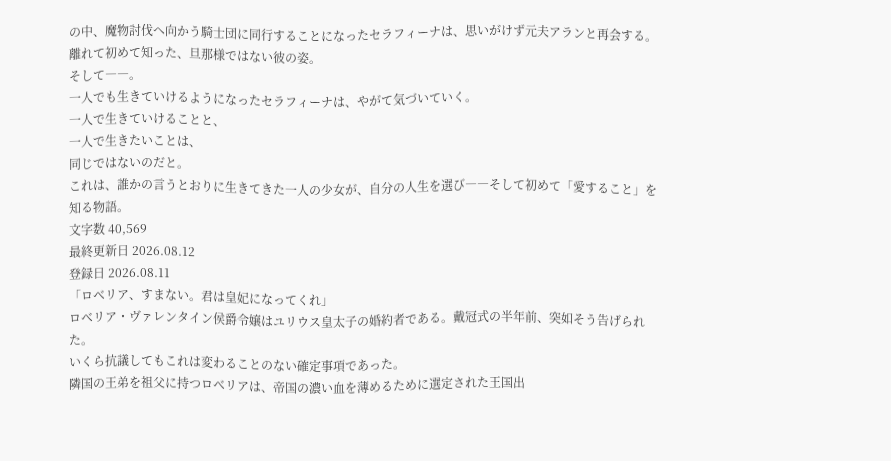の中、魔物討伐へ向かう騎士団に同行することになったセラフィーナは、思いがけず元夫アランと再会する。
離れて初めて知った、旦那様ではない彼の姿。
そして――。
一人でも生きていけるようになったセラフィーナは、やがて気づいていく。
一人で生きていけることと、
一人で生きたいことは、
同じではないのだと。
これは、誰かの言うとおりに生きてきた一人の少女が、自分の人生を選び――そして初めて「愛すること」を知る物語。
文字数 40,569
最終更新日 2026.08.12
登録日 2026.08.11
「ロベリア、すまない。君は皇妃になってくれ」
ロベリア・ヴァレンタイン侯爵令嬢はユリウス皇太子の婚約者である。戴冠式の半年前、突如そう告げられた。
いくら抗議してもこれは変わることのない確定事項であった。
隣国の王弟を祖父に持つロベリアは、帝国の濃い血を薄めるために選定された王国出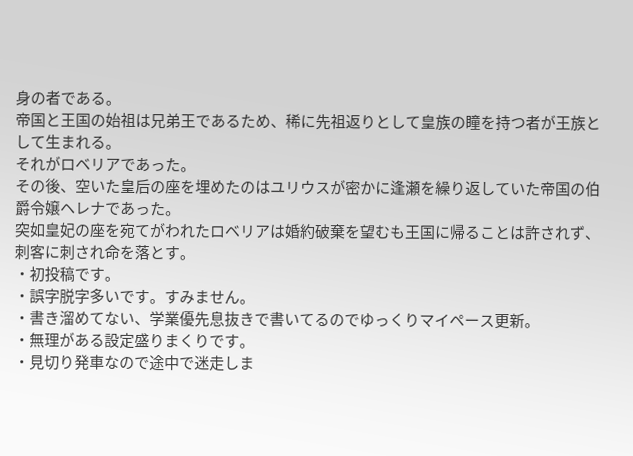身の者である。
帝国と王国の始祖は兄弟王であるため、稀に先祖返りとして皇族の瞳を持つ者が王族として生まれる。
それがロベリアであった。
その後、空いた皇后の座を埋めたのはユリウスが密かに逢瀬を繰り返していた帝国の伯爵令嬢ヘレナであった。
突如皇妃の座を宛てがわれたロベリアは婚約破棄を望むも王国に帰ることは許されず、刺客に刺され命を落とす。
・初投稿です。
・誤字脱字多いです。すみません。
・書き溜めてない、学業優先息抜きで書いてるのでゆっくりマイペース更新。
・無理がある設定盛りまくりです。
・見切り発車なので途中で迷走しま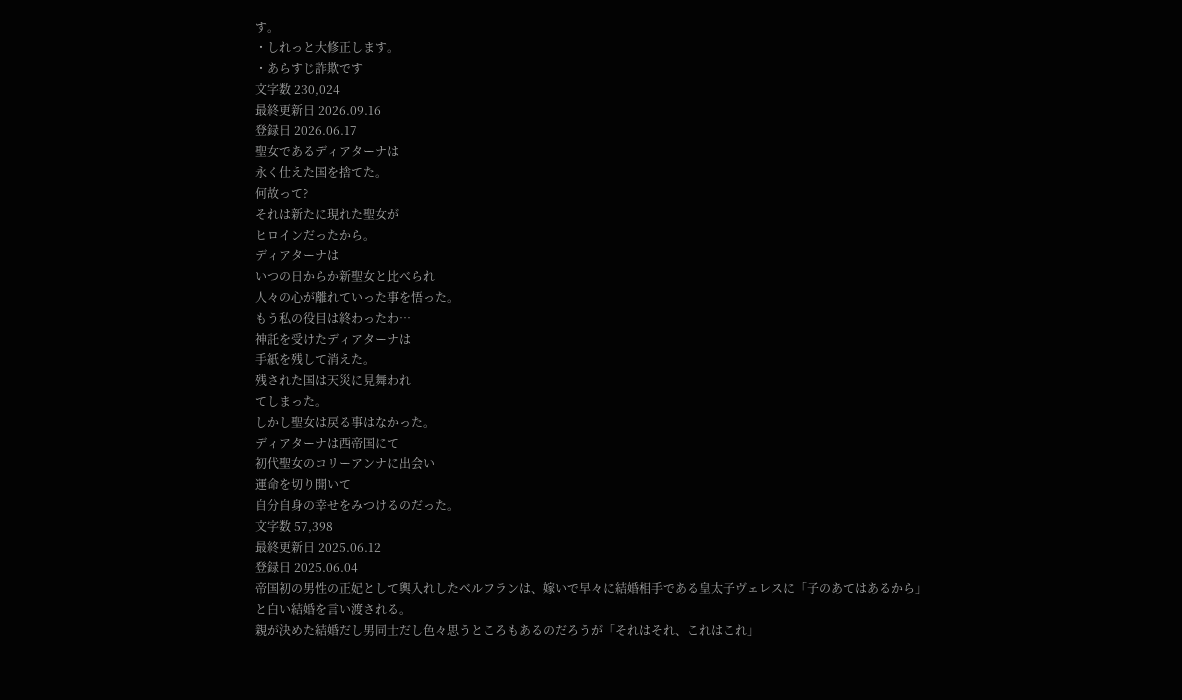す。
・しれっと大修正します。
・あらすじ詐欺です
文字数 230,024
最終更新日 2026.09.16
登録日 2026.06.17
聖女であるディアターナは
永く仕えた国を捨てた。
何故って?
それは新たに現れた聖女が
ヒロインだったから。
ディアターナは
いつの日からか新聖女と比べられ
人々の心が離れていった事を悟った。
もう私の役目は終わったわ…
神託を受けたディアターナは
手紙を残して消えた。
残された国は天災に見舞われ
てしまった。
しかし聖女は戻る事はなかった。
ディアターナは西帝国にて
初代聖女のコリーアンナに出会い
運命を切り開いて
自分自身の幸せをみつけるのだった。
文字数 57,398
最終更新日 2025.06.12
登録日 2025.06.04
帝国初の男性の正妃として輿入れしたベルフランは、嫁いで早々に結婚相手である皇太子ヴェレスに「子のあてはあるから」と白い結婚を言い渡される。
親が決めた結婚だし男同士だし色々思うところもあるのだろうが「それはそれ、これはこれ」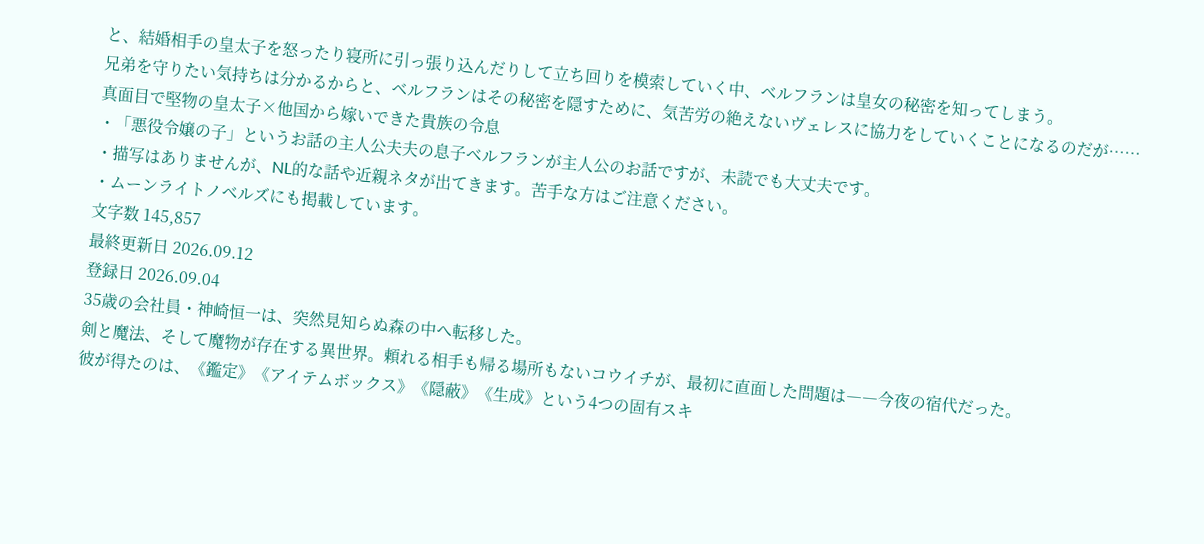と、結婚相手の皇太子を怒ったり寝所に引っ張り込んだりして立ち回りを模索していく中、ベルフランは皇女の秘密を知ってしまう。
兄弟を守りたい気持ちは分かるからと、ベルフランはその秘密を隠すために、気苦労の絶えないヴェレスに協力をしていくことになるのだが……
真面目で堅物の皇太子×他国から嫁いできた貴族の令息
・「悪役令嬢の子」というお話の主人公夫夫の息子ベルフランが主人公のお話ですが、未読でも大丈夫です。
・描写はありませんが、NL的な話や近親ネタが出てきます。苦手な方はご注意ください。
・ムーンライトノベルズにも掲載しています。
文字数 145,857
最終更新日 2026.09.12
登録日 2026.09.04
35歳の会社員・神崎恒一は、突然見知らぬ森の中へ転移した。
剣と魔法、そして魔物が存在する異世界。頼れる相手も帰る場所もないコウイチが、最初に直面した問題は――今夜の宿代だった。
彼が得たのは、《鑑定》《アイテムボックス》《隠蔽》《生成》という4つの固有スキ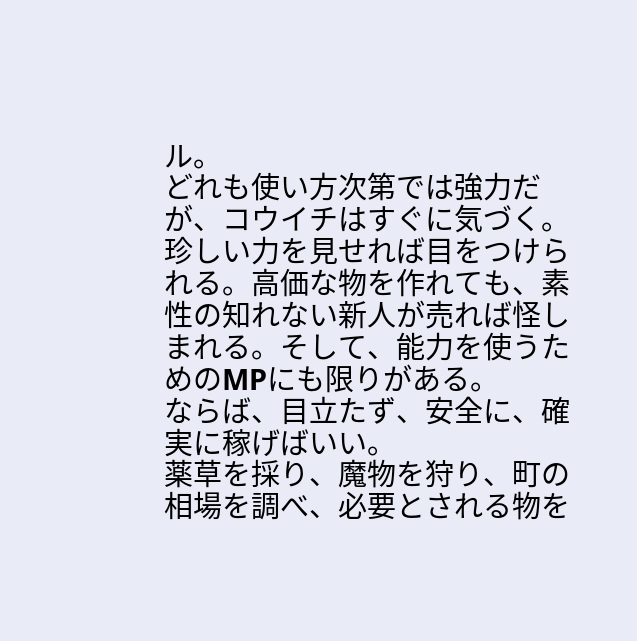ル。
どれも使い方次第では強力だが、コウイチはすぐに気づく。
珍しい力を見せれば目をつけられる。高価な物を作れても、素性の知れない新人が売れば怪しまれる。そして、能力を使うためのMPにも限りがある。
ならば、目立たず、安全に、確実に稼げばいい。
薬草を採り、魔物を狩り、町の相場を調べ、必要とされる物を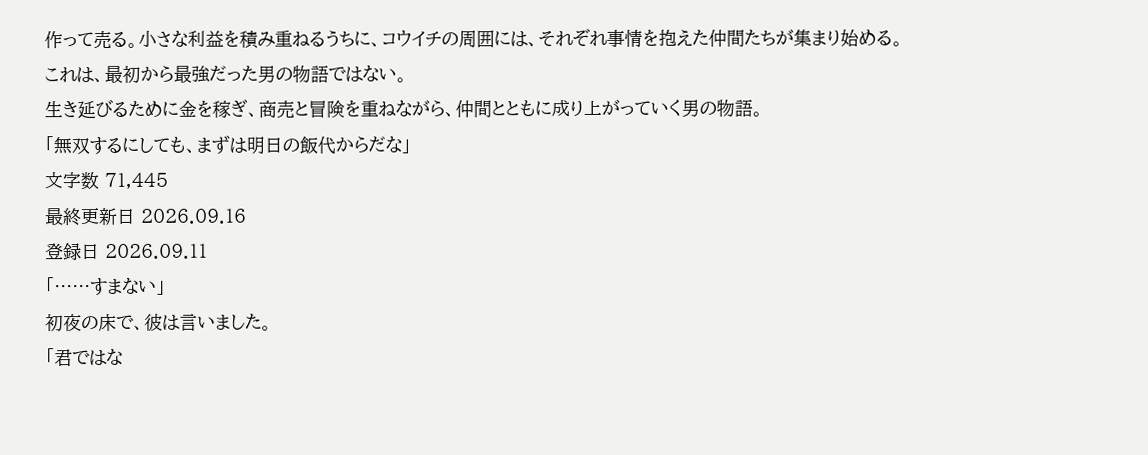作って売る。小さな利益を積み重ねるうちに、コウイチの周囲には、それぞれ事情を抱えた仲間たちが集まり始める。
これは、最初から最強だった男の物語ではない。
生き延びるために金を稼ぎ、商売と冒険を重ねながら、仲間とともに成り上がっていく男の物語。
「無双するにしても、まずは明日の飯代からだな」
文字数 71,445
最終更新日 2026.09.16
登録日 2026.09.11
「……すまない」
初夜の床で、彼は言いました。
「君ではな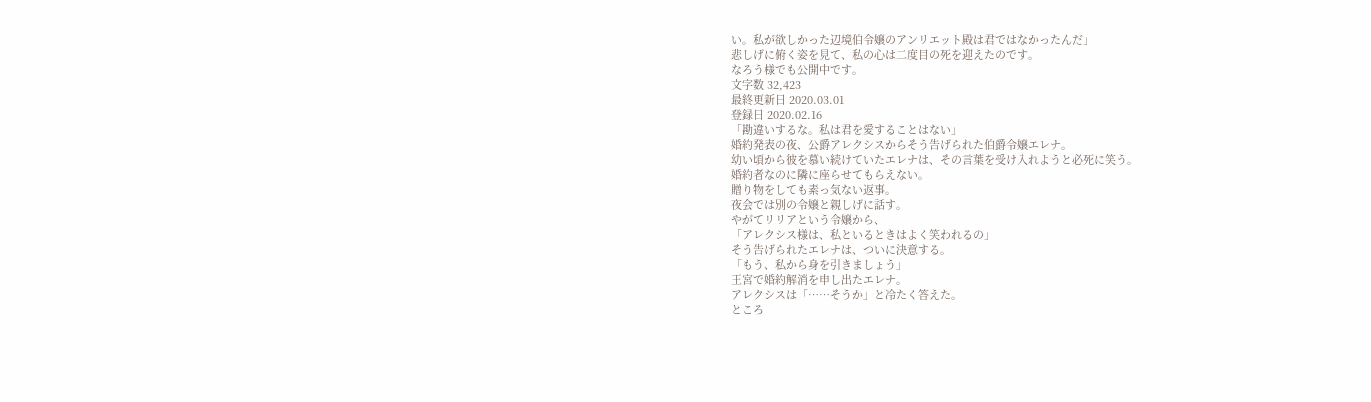い。私が欲しかった辺境伯令嬢のアンリエット殿は君ではなかったんだ」
悲しげに俯く姿を見て、私の心は二度目の死を迎えたのです。
なろう様でも公開中です。
文字数 32,423
最終更新日 2020.03.01
登録日 2020.02.16
「勘違いするな。私は君を愛することはない」
婚約発表の夜、公爵アレクシスからそう告げられた伯爵令嬢エレナ。
幼い頃から彼を慕い続けていたエレナは、その言葉を受け入れようと必死に笑う。
婚約者なのに隣に座らせてもらえない。
贈り物をしても素っ気ない返事。
夜会では別の令嬢と親しげに話す。
やがてリリアという令嬢から、
「アレクシス様は、私といるときはよく笑われるの」
そう告げられたエレナは、ついに決意する。
「もう、私から身を引きましょう」
王宮で婚約解消を申し出たエレナ。
アレクシスは「……そうか」と冷たく答えた。
ところ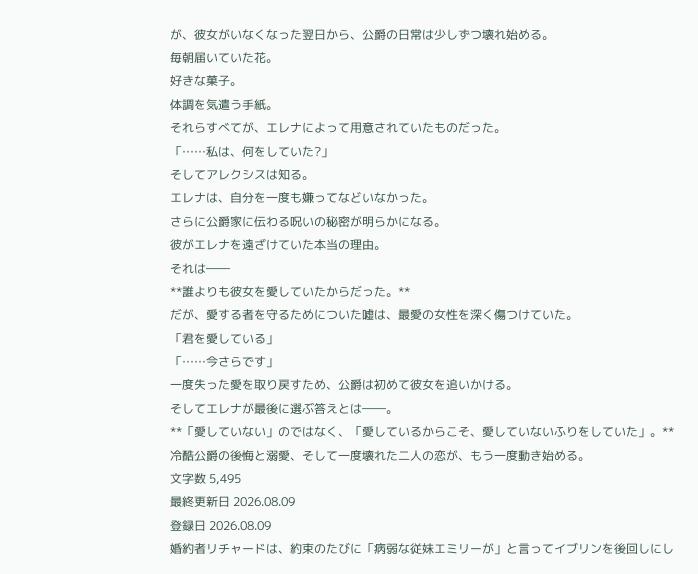が、彼女がいなくなった翌日から、公爵の日常は少しずつ壊れ始める。
毎朝届いていた花。
好きな菓子。
体調を気遣う手紙。
それらすべてが、エレナによって用意されていたものだった。
「……私は、何をしていた?」
そしてアレクシスは知る。
エレナは、自分を一度も嫌ってなどいなかった。
さらに公爵家に伝わる呪いの秘密が明らかになる。
彼がエレナを遠ざけていた本当の理由。
それは――
**誰よりも彼女を愛していたからだった。**
だが、愛する者を守るためについた嘘は、最愛の女性を深く傷つけていた。
「君を愛している」
「……今さらです」
一度失った愛を取り戻すため、公爵は初めて彼女を追いかける。
そしてエレナが最後に選ぶ答えとは――。
**「愛していない」のではなく、「愛しているからこそ、愛していないふりをしていた」。**
冷酷公爵の後悔と溺愛、そして一度壊れた二人の恋が、もう一度動き始める。
文字数 5,495
最終更新日 2026.08.09
登録日 2026.08.09
婚約者リチャードは、約束のたびに「病弱な従妹エミリーが」と言ってイブリンを後回しにし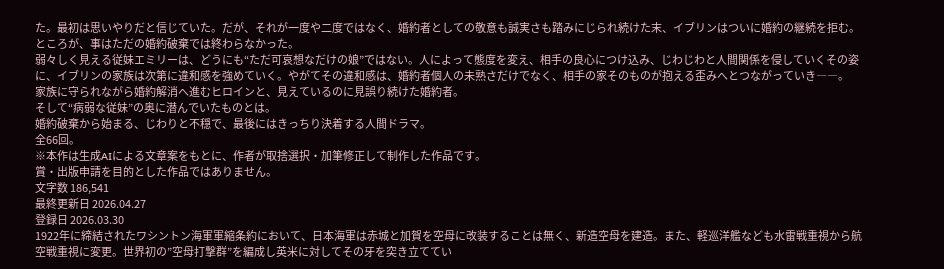た。最初は思いやりだと信じていた。だが、それが一度や二度ではなく、婚約者としての敬意も誠実さも踏みにじられ続けた末、イブリンはついに婚約の継続を拒む。
ところが、事はただの婚約破棄では終わらなかった。
弱々しく見える従妹エミリーは、どうにも“ただ可哀想なだけの娘”ではない。人によって態度を変え、相手の良心につけ込み、じわじわと人間関係を侵していくその姿に、イブリンの家族は次第に違和感を強めていく。やがてその違和感は、婚約者個人の未熟さだけでなく、相手の家そのものが抱える歪みへとつながっていき――。
家族に守られながら婚約解消へ進むヒロインと、見えているのに見誤り続けた婚約者。
そして“病弱な従妹”の奥に潜んでいたものとは。
婚約破棄から始まる、じわりと不穏で、最後にはきっちり決着する人間ドラマ。
全66回。
※本作は生成AIによる文章案をもとに、作者が取捨選択・加筆修正して制作した作品です。
賞・出版申請を目的とした作品ではありません。
文字数 186,541
最終更新日 2026.04.27
登録日 2026.03.30
1922年に締結されたワシントン海軍軍縮条約において、日本海軍は赤城と加賀を空母に改装することは無く、新造空母を建造。また、軽巡洋艦なども水雷戦重視から航空戦重視に変更。世界初の”空母打撃群”を編成し英米に対してその牙を突き立ててい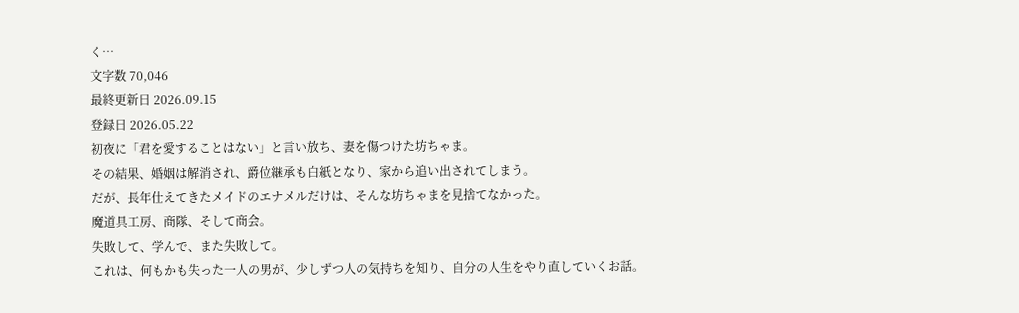く…
文字数 70,046
最終更新日 2026.09.15
登録日 2026.05.22
初夜に「君を愛することはない」と言い放ち、妻を傷つけた坊ちゃま。
その結果、婚姻は解消され、爵位継承も白紙となり、家から追い出されてしまう。
だが、長年仕えてきたメイドのエナメルだけは、そんな坊ちゃまを見捨てなかった。
魔道具工房、商隊、そして商会。
失敗して、学んで、また失敗して。
これは、何もかも失った一人の男が、少しずつ人の気持ちを知り、自分の人生をやり直していくお話。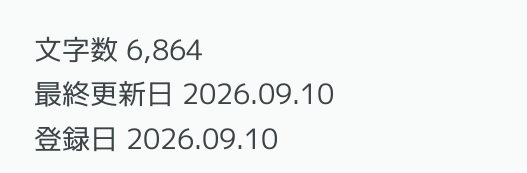文字数 6,864
最終更新日 2026.09.10
登録日 2026.09.10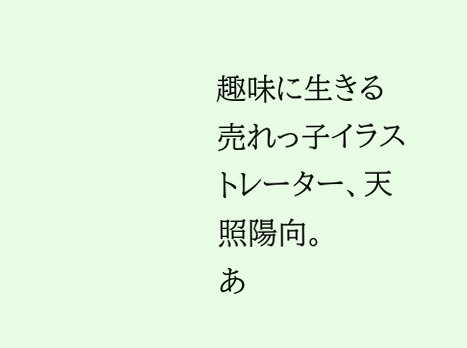趣味に生きる売れっ子イラストレーター、天照陽向。
あ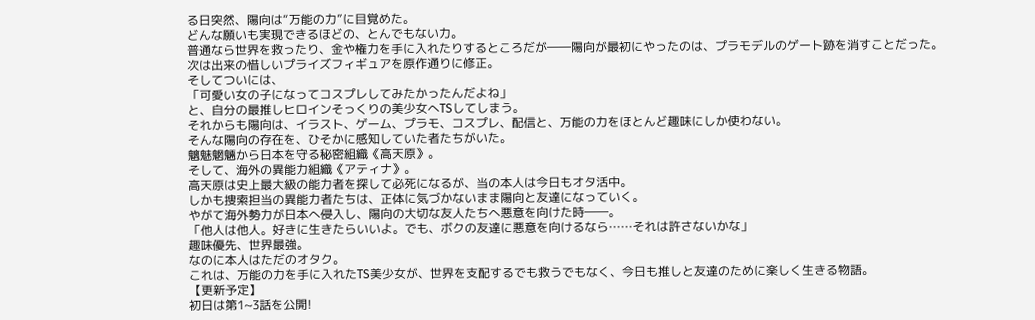る日突然、陽向は“万能の力”に目覚めた。
どんな願いも実現できるほどの、とんでもない力。
普通なら世界を救ったり、金や権力を手に入れたりするところだが――陽向が最初にやったのは、プラモデルのゲート跡を消すことだった。
次は出来の惜しいプライズフィギュアを原作通りに修正。
そしてついには、
「可愛い女の子になってコスプレしてみたかったんだよね」
と、自分の最推しヒロインそっくりの美少女へTSしてしまう。
それからも陽向は、イラスト、ゲーム、プラモ、コスプレ、配信と、万能の力をほとんど趣味にしか使わない。
そんな陽向の存在を、ひそかに感知していた者たちがいた。
魑魅魍魎から日本を守る秘密組織《高天原》。
そして、海外の異能力組織《アティナ》。
高天原は史上最大級の能力者を探して必死になるが、当の本人は今日もオタ活中。
しかも捜索担当の異能力者たちは、正体に気づかないまま陽向と友達になっていく。
やがて海外勢力が日本へ侵入し、陽向の大切な友人たちへ悪意を向けた時――。
「他人は他人。好きに生きたらいいよ。でも、ボクの友達に悪意を向けるなら……それは許さないかな」
趣味優先、世界最強。
なのに本人はただのオタク。
これは、万能の力を手に入れたTS美少女が、世界を支配するでも救うでもなく、今日も推しと友達のために楽しく生きる物語。
【更新予定】
初日は第1~3話を公開!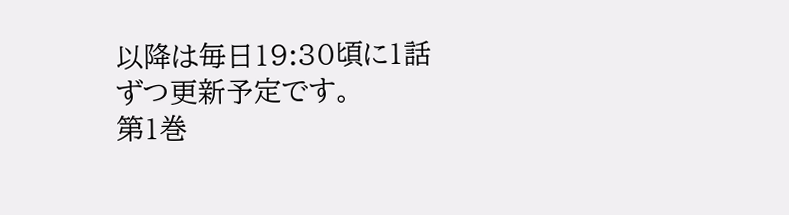以降は毎日19:30頃に1話ずつ更新予定です。
第1巻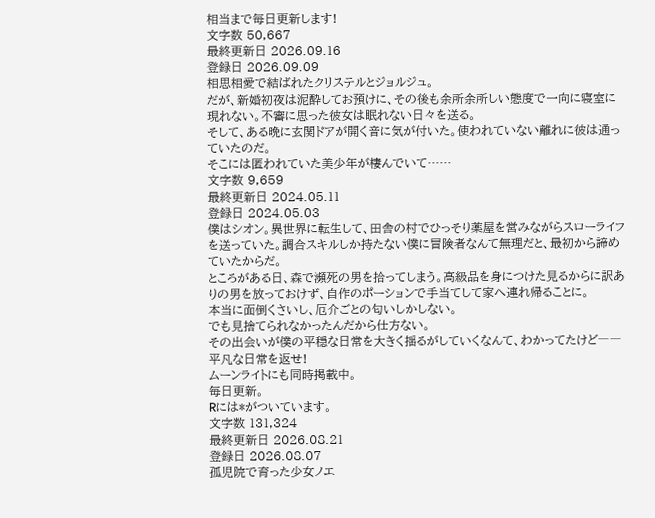相当まで毎日更新します!
文字数 50,667
最終更新日 2026.09.16
登録日 2026.09.09
相思相愛で結ばれたクリステルとジョルジュ。
だが、新婚初夜は泥酔してお預けに、その後も余所余所しい態度で一向に寝室に現れない。不審に思った彼女は眠れない日々を送る。
そして、ある晩に玄関ドアが開く音に気が付いた。使われていない離れに彼は通っていたのだ。
そこには匿われていた美少年が棲んでいて……
文字数 9,659
最終更新日 2024.05.11
登録日 2024.05.03
僕はシオン。異世界に転生して、田舎の村でひっそり薬屋を営みながらスローライフを送っていた。調合スキルしか持たない僕に冒険者なんて無理だと、最初から諦めていたからだ。
ところがある日、森で瀕死の男を拾ってしまう。高級品を身につけた見るからに訳ありの男を放っておけず、自作のポーションで手当てして家へ連れ帰ることに。
本当に面倒くさいし、厄介ごとの匂いしかしない。
でも見捨てられなかったんだから仕方ない。
その出会いが僕の平穏な日常を大きく揺るがしていくなんて、わかってたけど――平凡な日常を返せ!
ムーンライトにも同時掲載中。
毎日更新。
Rには*がついています。
文字数 131,324
最終更新日 2026.08.21
登録日 2026.08.07
孤児院で育った少女ノエ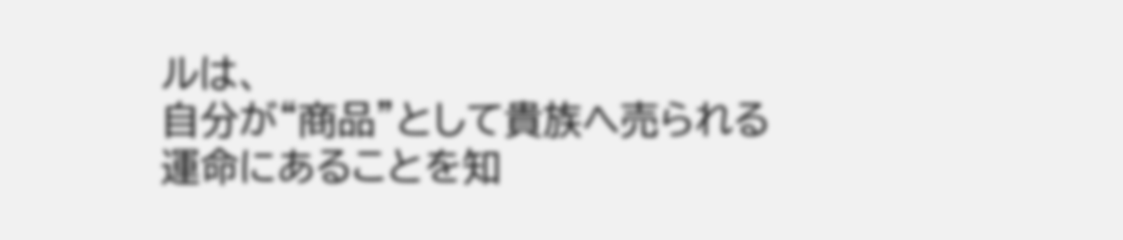ルは、
自分が“商品”として貴族へ売られる運命にあることを知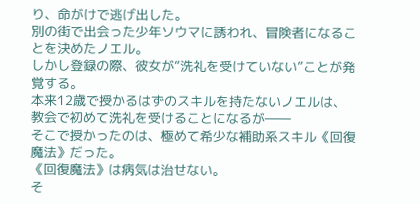り、命がけで逃げ出した。
別の街で出会った少年ソウマに誘われ、冒険者になることを決めたノエル。
しかし登録の際、彼女が“洗礼を受けていない”ことが発覚する。
本来12歳で授かるはずのスキルを持たないノエルは、教会で初めて洗礼を受けることになるが――
そこで授かったのは、極めて希少な補助系スキル《回復魔法》だった。
《回復魔法》は病気は治せない。
そ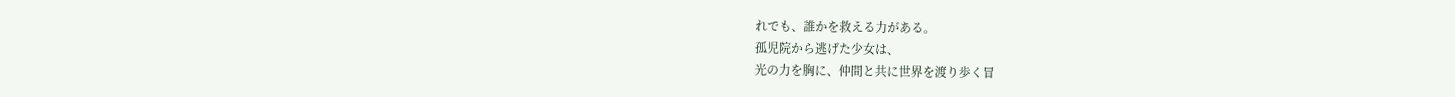れでも、誰かを救える力がある。
孤児院から逃げた少女は、
光の力を胸に、仲間と共に世界を渡り歩く冒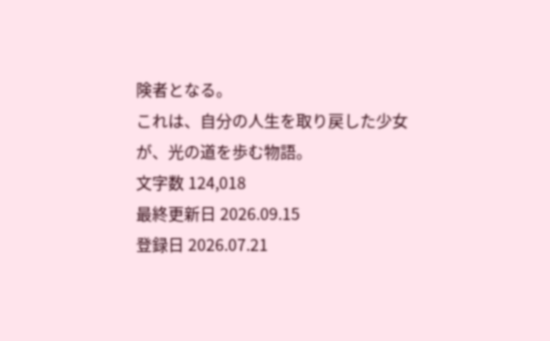険者となる。
これは、自分の人生を取り戻した少女が、光の道を歩む物語。
文字数 124,018
最終更新日 2026.09.15
登録日 2026.07.21